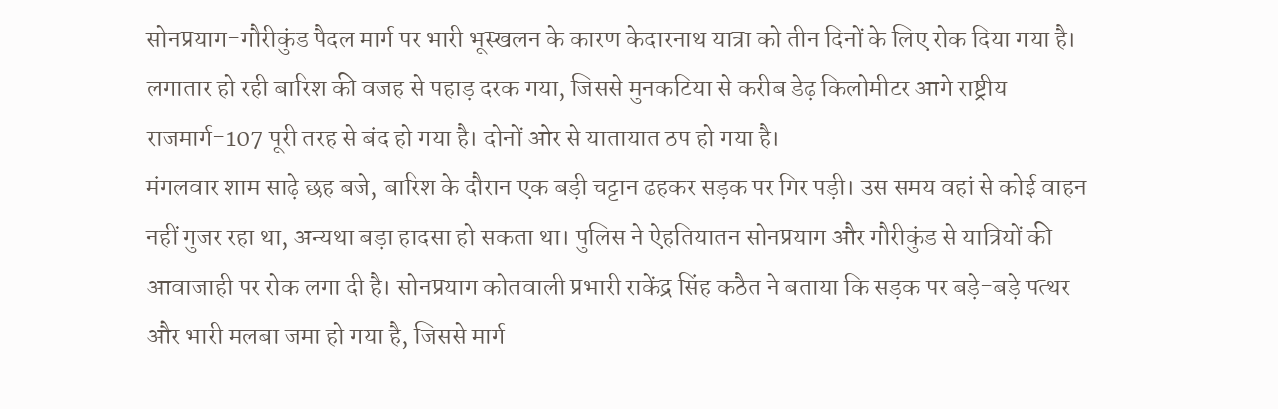सोनप्रयाग-गौरीकुंड पैदल मार्ग पर भारी भूस्खलन के कारण केदारनाथ यात्रा को तीन दिनों के लिए रोक दिया गया है। लगातार हो रही बारिश की वजह से पहाड़ दरक गया, जिससे मुनकटिया से करीब डेढ़ किलोमीटर आगे राष्ट्रीय राजमार्ग-107 पूरी तरह से बंद हो गया है। दोनों ओर से यातायात ठप हो गया है।
मंगलवार शाम साढ़े छह बजे, बारिश के दौरान एक बड़ी चट्टान ढहकर सड़क पर गिर पड़ी। उस समय वहां से कोई वाहन नहीं गुजर रहा था, अन्यथा बड़ा हादसा हो सकता था। पुलिस ने ऐहतियातन सोनप्रयाग और गौरीकुंड से यात्रियों की आवाजाही पर रोक लगा दी है। सोनप्रयाग कोतवाली प्रभारी राकेंद्र सिंह कठैत ने बताया कि सड़क पर बड़े-बड़े पत्थर और भारी मलबा जमा हो गया है, जिससे मार्ग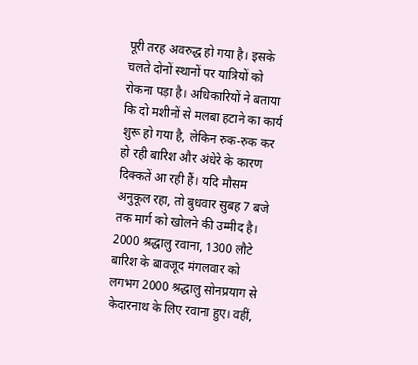पूरी तरह अवरुद्ध हो गया है। इसके चलते दोनों स्थानों पर यात्रियों को रोकना पड़ा है। अधिकारियों ने बताया कि दो मशीनों से मलबा हटाने का कार्य शुरू हो गया है, लेकिन रुक-रुक कर हो रही बारिश और अंधेरे के कारण दिक्कतें आ रही हैं। यदि मौसम अनुकूल रहा, तो बुधवार सुबह 7 बजे तक मार्ग को खोलने की उम्मीद है।
2000 श्रद्धालु रवाना, 1300 लौटे
बारिश के बावजूद मंगलवार को लगभग 2000 श्रद्धालु सोनप्रयाग से केदारनाथ के लिए रवाना हुए। वहीं,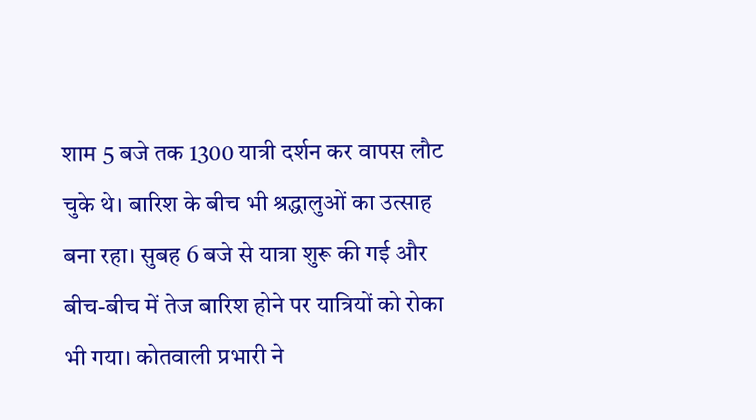शाम 5 बजे तक 1300 यात्री दर्शन कर वापस लौट चुके थे। बारिश के बीच भी श्रद्धालुओं का उत्साह बना रहा। सुबह 6 बजे से यात्रा शुरू की गई और बीच-बीच में तेज बारिश होने पर यात्रियों को रोका भी गया। कोतवाली प्रभारी ने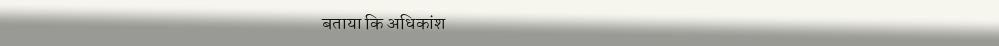बताया कि अधिकांश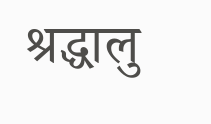श्रद्धालु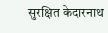सुरक्षित केदारनाथ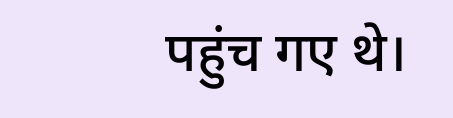पहुंच गए थे।